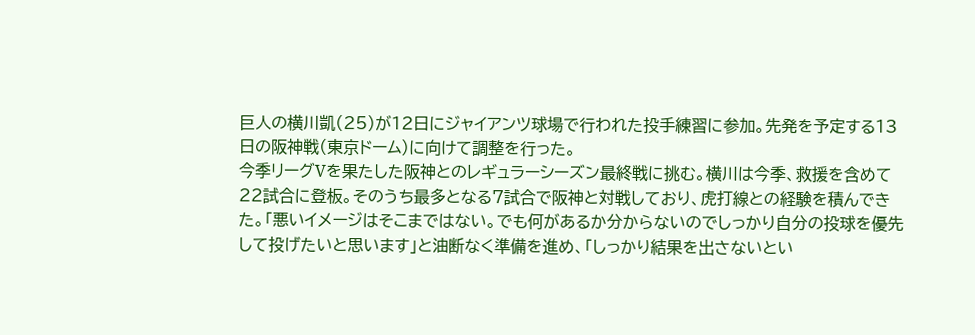巨人の横川凱(25)が12日にジャイアンツ球場で行われた投手練習に参加。先発を予定する13日の阪神戦(東京ドーム)に向けて調整を行った。
今季リーグVを果たした阪神とのレギュラーシーズン最終戦に挑む。横川は今季、救援を含めて22試合に登板。そのうち最多となる7試合で阪神と対戦しており、虎打線との経験を積んできた。「悪いイメージはそこまではない。でも何があるか分からないのでしっかり自分の投球を優先して投げたいと思います」と油断なく準備を進め、「しっかり結果を出さないとい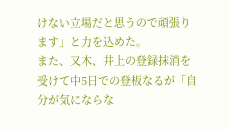けない立場だと思うので頑張ります」と力を込めた。
また、又木、井上の登録抹消を受けて中5日での登板なるが「自分が気にならな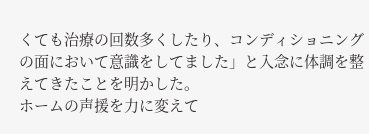くても治療の回数多くしたり、コンディショニングの面において意識をしてました」と入念に体調を整えてきたことを明かした。
ホームの声援を力に変えて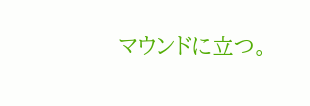マウンドに立つ。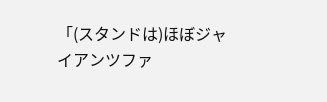「(スタンドは)ほぼジャイアンツファ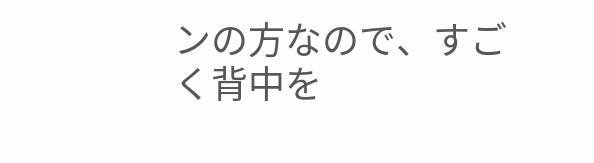ンの方なので、すごく背中を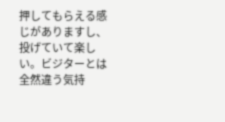押してもらえる感じがありますし、投げていて楽しい。ビジターとは全然違う気持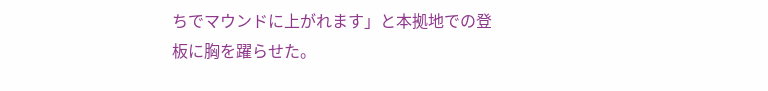ちでマウンドに上がれます」と本拠地での登板に胸を躍らせた。